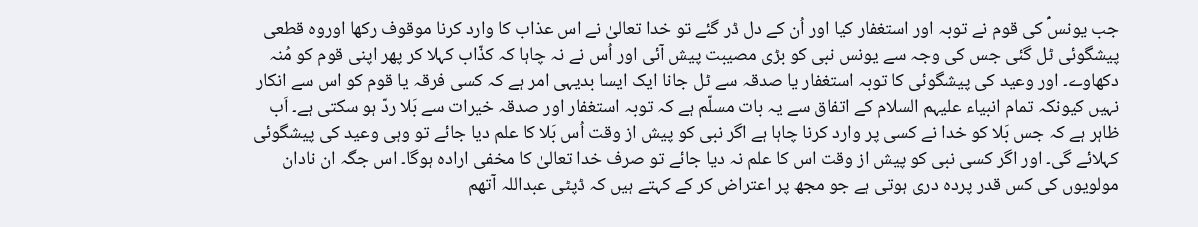جب یونسؑ کی قوم نے توبہ اور استغفار کیا اور اُن کے دل ڈر گئے تو خدا تعالیٰ نے اس عذاب کا وارد کرنا موقوف رکھا اوروہ قطعی پیشگوئی ٹل گئی جس کی وجہ سے یونس نبی کو بڑی مصیبت پیش آئی اور اُس نے نہ چاہا کہ کذّاب کہلا کر پھر اپنی قوم کو مُنہ دکھاوے۔ اور وعید کی پیشگوئی کا توبہ استغفار یا صدقہ سے ٹل جانا ایک ایسا بدیہی امر ہے کہ کسی فرقہ یا قوم کو اس سے انکار نہیں کیونکہ تمام انبیاء علیہم السلام کے اتفاق سے یہ بات مسلّم ہے کہ توبہ استغفار اور صدقہ خیرات سے بَلا ردّ ہو سکتی ہے۔ اَب ظاہر ہے کہ جس بَلا کو خدا نے کسی پر وارد کرنا چاہا ہے اگر نبی کو پیش از وقت اُس بَلا کا علم دیا جائے تو وہی وعید کی پیشگوئی کہلائے گی۔ اور اگر کسی نبی کو پیش از وقت اس کا علم نہ دیا جائے تو صرف خدا تعالیٰ کا مخفی ارادہ ہوگا۔ اس جگہ ان نادان مولویوں کی کس قدر پردہ دری ہوتی ہے جو مجھ پر اعتراض کر کے کہتے ہیں کہ ڈپٹی عبداللہ آتھم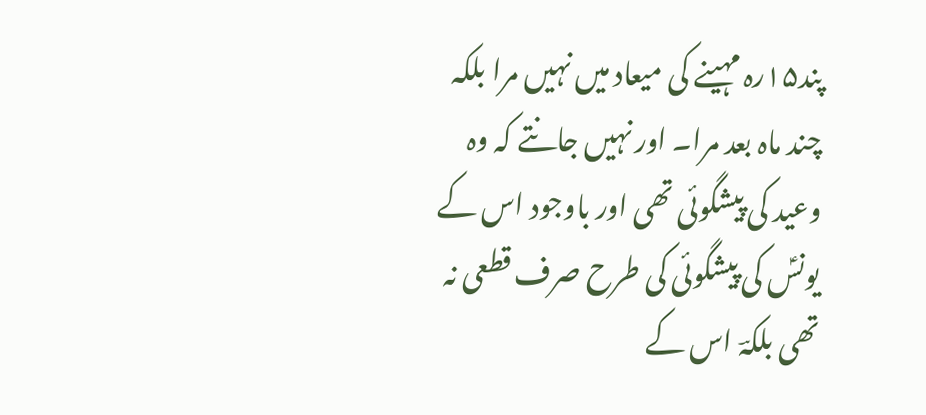پند۱۵رہ مہینے کی میعاد میں نہیں مرا بلکہ چند ماہ بعد مرا۔ اور نہیں جانتے کہ وہ وعید کی پیشگوئی تھی اور باوجود اس کے یونسؑ کی پیشگوئی کی طرح صرف قطعی نہ تھی بلکہؔ اس کے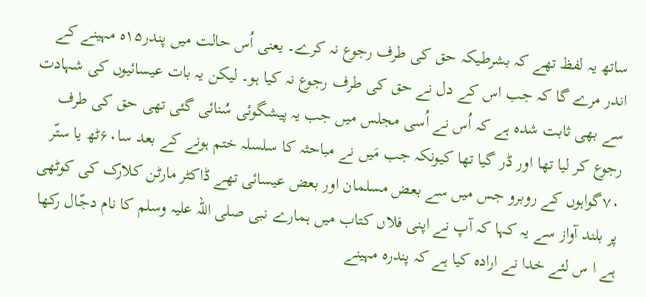ساتھ یہ لفظ تھے کہ بشرطیکہ حق کی طرف رجوع نہ کرے۔ یعنی اُس حالت میں پندر۱۵ہ مہینے کے اندر مرے گا کہ جب اس کے دل نے حق کی طرف رجوع نہ کیا ہو۔ لیکن یہ بات عیسائیوں کی شہادت سے بھی ثابت شدہ ہے کہ اُس نے اُسی مجلس میں جب یہ پیشگوئی سُنائی گئی تھی حق کی طرف رجوع کر لیا تھا اور ڈر گیا تھا کیونکہ جب مَیں نے مباحثہ کا سلسلہ ختم ہونے کے بعد سا۶۰ٹھ یا ستّر ۷۰گواہوں کے روبرو جس میں سے بعض مسلمان اور بعض عیسائی تھے ڈاکٹر مارٹن کلارک کی کوٹھی پر بلند آواز سے یہ کہا کہ آپ نے اپنی فلاں کتاب میں ہمارے نبی صلی اللہ علیہ وسلم کا نام دجّال رکھا ہے ا س لئے خدا نے ارادہ کیا ہے کہ پندرہ مہینے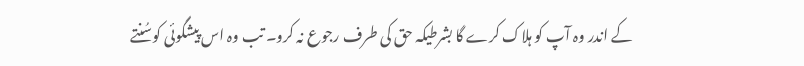کے اندر وہ آپ کو ہلاک کرے گا بشرطیکہ حق کی طرف رجوع نہ کرو۔ تب وہ اس پیشگوئی کوسُنتے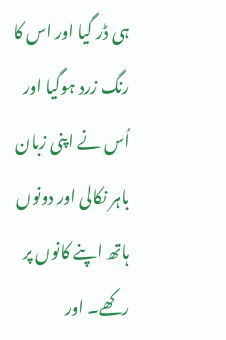ہی ڈر گیا اور اس کا رنگ زرد ہوگیا اور اُس نے اپنی زبان باہر نکالی اور دونوں ہاتھ اپنے کانوں پر رکھے۔ اور